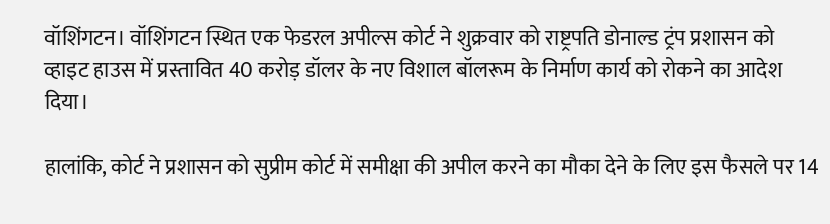वॉशिंगटन। वॉशिंगटन स्थित एक फेडरल अपील्स कोर्ट ने शुक्रवार को राष्ट्रपति डोनाल्ड ट्रंप प्रशासन को व्हाइट हाउस में प्रस्तावित 40 करोड़ डॉलर के नए विशाल बॉलरूम के निर्माण कार्य को रोकने का आदेश दिया।

हालांक‍ि, कोर्ट ने प्रशासन को सुप्रीम कोर्ट में समीक्षा की अपील करने का मौका देने के लिए इस फैसले पर 14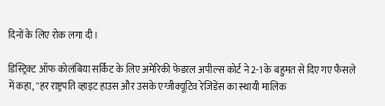दिनों के लिए रोक लगा दी।

डिस्ट्रिक्ट ऑफ कोलंबिया सर्किट के लिए अमेरिकी फेडरल अपील्स कोर्ट ने 2-1 के बहुमत से दिए गए फैसले में कहा, "हर राष्ट्रपति व्हाइट हाउस और उसके एग्जीक्यूटिव रेजिडेंस का स्थायी मालिक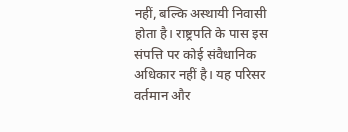नहीं, बल्कि अस्थायी निवासी होता है। राष्ट्रपति के पास इस संपत्ति पर कोई संवैधानिक अधिकार नहीं है। यह परिसर वर्तमान और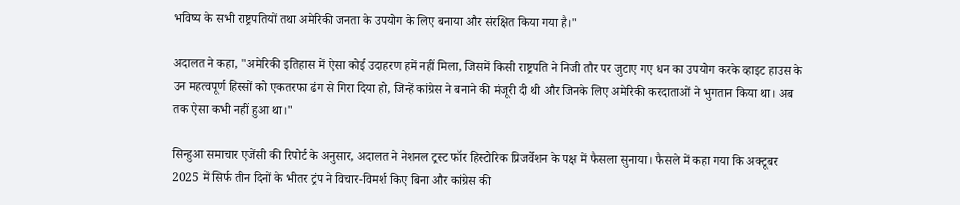भविष्य के सभी राष्ट्रपतियों तथा अमेरिकी जनता के उपयोग के लिए बनाया और संरक्षित किया गया है।"

अदालत ने कहा, "अमेरिकी इतिहास में ऐसा कोई उदाहरण हमें नहीं मिला, जिसमें किसी राष्ट्रपति ने निजी तौर पर जुटाए गए धन का उपयोग करके व्हाइट हाउस के उन महत्वपूर्ण हिस्सों को एकतरफा ढंग से गिरा दिया हो, जिन्हें कांग्रेस ने बनाने की मंजूरी दी थी और जिनके लिए अमेरिकी करदाताओं ने भुगतान किया था। अब तक ऐसा कभी नहीं हुआ था।"

स‍िन्हुआ समाचार एजेंसी की रिपोर्ट के अनुसार, अदालत ने नेशनल ट्रस्ट फॉर हिस्टोरिक प्रिजर्वेशन के पक्ष में फैसला सुनाया। फैसले में कहा गया कि अक्टूबर 2025 में सिर्फ तीन दिनों के भीतर ट्रंप ने विचार-विमर्श किए बिना और कांग्रेस की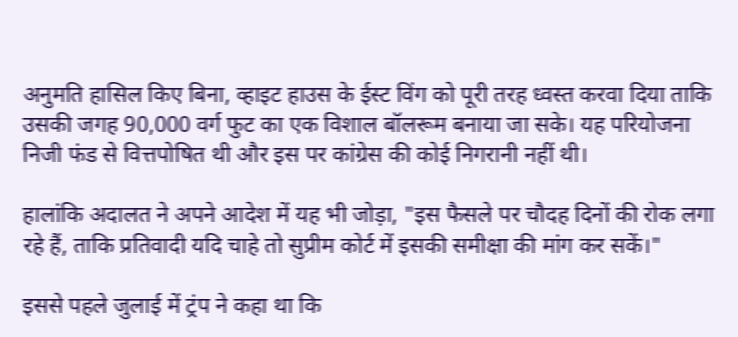अनुमति हासिल किए बिना, व्हाइट हाउस के ईस्ट विंग को पूरी तरह ध्वस्त करवा दिया ताकि उसकी जगह 90,000 वर्ग फुट का एक विशाल बॉलरूम बनाया जा सके। यह परियोजना निजी फंड से वित्तपोषित थी और इस पर कांग्रेस की कोई निगरानी नहीं थी।

हालांकि अदालत ने अपने आदेश में यह भी जोड़ा, "इस फैसले पर चौदह दिनों की रोक लगा रहे हैं, ताकि प्रतिवादी यदि चाहे तो सुप्रीम कोर्ट में इसकी समीक्षा की मांग कर सकें।"

इससे पहले जुलाई में ट्रंप ने कहा था कि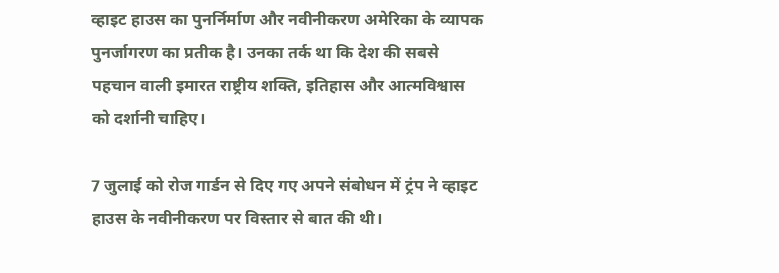व्हाइट हाउस का पुनर्निर्माण और नवीनीकरण अमेरिका के व्यापक पुनर्जागरण का प्रतीक है। उनका तर्क था कि देश की सबसे पहचान वाली इमारत राष्ट्रीय शक्ति, इतिहास और आत्मविश्वास को दर्शानी चाहिए।

7 जुलाई को रोज गार्डन से दिए गए अपने संबोधन में ट्रंप ने व्हाइट हाउस के नवीनीकरण पर विस्तार से बात की थी।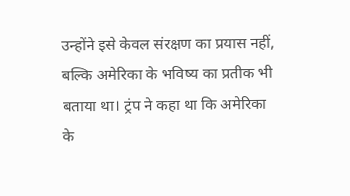उन्होंने इसे केवल संरक्षण का प्रयास नहीं, बल्कि अमेरिका के भविष्य का प्रतीक भी बताया था। ट्रंप ने कहा था कि अमेरिका के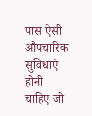पास ऐसी औपचारिक सुविधाएं होनी चाहिए जो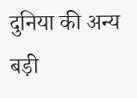दुनिया की अन्य बड़ी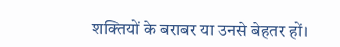शक्तियों के बराबर या उनसे बेहतर हों।